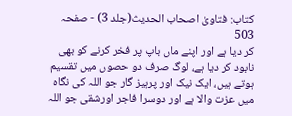کتاب: فتاویٰ اصحاب الحدیث(جلد 3) - صفحہ 503
کر دیا ہے اور اپنے ماں باپ پر فخر کرنے کو بھی نابود کر دیا ہے، لوگ صرف دو حصوں میں تقسیم ہوتے ہیں، ایک نیک اور پرہیز گار جو اللہ کی نگاہ میں عزت والا ہے اور دوسرا فاجر اورشقی جو اللہ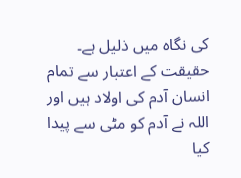کی نگاہ میں ذلیل ہے۔ حقیقت کے اعتبار سے تمام انسان آدم کی اولاد ہیں اور اللہ نے آدم کو مٹی سے پیدا کیا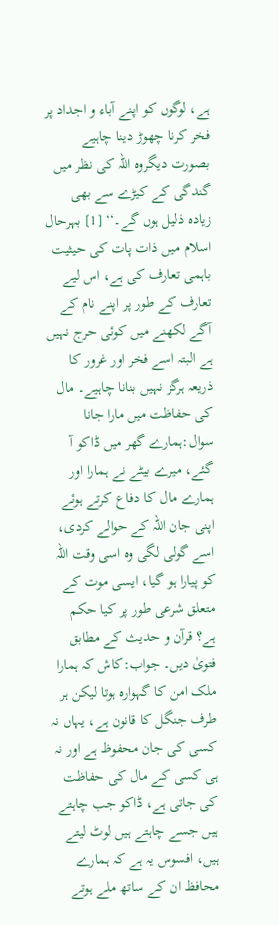ہے، لوگوں کو اپنے آباء و اجداد پر فخر کرنا چھوڑ دینا چاہیے بصورت دیگروہ اللہ کی نظر میں گندگی کے کیڑے سے بھی زیادہ ذلیل ہوں گے۔‘‘ [1] بہرحال اسلام میں ذات پات کی حیثیت باہمی تعارف کی ہے، اس لیے تعارف کے طور پر اپنے نام کے آگے لکھنے میں کوئی حرج نہیں ہے البتہ اسے فخر اور غرور کا ذریعہ ہرگز نہیں بنانا چاہیے۔ مال کی حفاظت میں مارا جانا سوال:ہمارے گھر میں ڈاکو آ گئے، میرے بیٹے نے ہمارا اور ہمارے مال کا دفاع کرتے ہوئے اپنی جان اللہ کے حوالے کردی، اسے گولی لگی وہ اسی وقت اللہ کو پیارا ہو گیا، ایسی موت کے متعلق شرعی طور پر کیا حکم ہے؟ قرآن و حدیث کے مطابق فتویٰ دیں۔ جواب:کاش کہ ہمارا ملک امن کا گہوارہ ہوتا لیکن ہر طرف جنگل کا قانون ہے، یہاں نہ کسی کی جان محفوظ ہے اور نہ ہی کسی کے مال کی حفاظت کی جاتی ہے، ڈاکو جب چاہتے ہیں جسے چاہتے ہیں لوٹ لیتے ہیں، افسوس یہ ہے کہ ہمارے محافظ ان کے ساتھ ملے ہوتے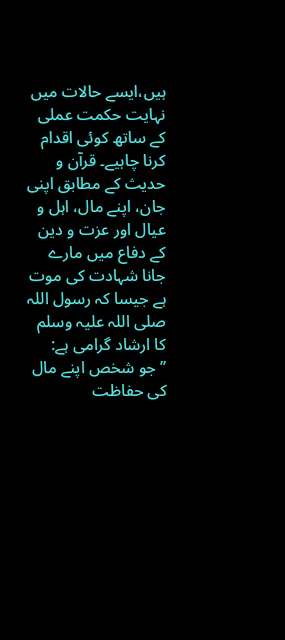ہیں،ایسے حالات میں نہایت حکمت عملی کے ساتھ کوئی اقدام کرنا چاہیے۔ قرآن و حدیث کے مطابق اپنی جان، اپنے مال، اہل و عیال اور عزت و دین کے دفاع میں مارے جانا شہادت کی موت ہے جیسا کہ رسول اللہ صلی اللہ علیہ وسلم کا ارشاد گرامی ہے: ’’جو شخص اپنے مال کی حفاظت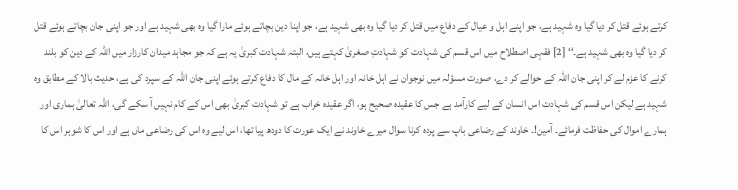کرتے ہوئے قتل کر دیا گیا وہ شہید ہے، جو اپنے اہل و عیال کے دفاع میں قتل کر دیا گیا وہ بھی شہید ہے، جو اپنا دین بچاتے ہوئے مارا گیا وہ بھی شہید ہے اور جو اپنی جان بچاتے ہوئے قتل کر دیا گیا وہ بھی شہید ہے۔‘‘ [2] فقہی اصطلاح میں اس قسم کی شہادت کو شہادتِ صغریٰ کہتے ہیں، البتہ شہادت کبریٰ یہ ہے کہ جو مجاہد میدان کارزار میں اللہ کے دین کو بلند کرنے کا عزم لے کر اپنی جان اللہ کے حوالے کر دے، صورت مسؤلہ میں نوجوان نے اہل خانہ اور اہل خانہ کے مال کا دفاع کرتے ہوئے اپنی جان اللہ کے سپرد کی ہے، حدیث بالا کے مطابق وہ شہید ہے لیکن اس قسم کی شہادت اس انسان کے لیے کارآمد ہے جس کا عقیدہ صحیح ہو، اگر عقیدہ خراب ہے تو شہادت کبریٰ بھی اس کے کام نہیں آ سکے گی، اللہ تعالیٰ ہماری اور ہمارے اموال کی حفاظت فرمائے۔ آمین!۔ خاوند کے رضاعی باپ سے پردہ کرنا سوال میرے خاوند نے ایک عورت کا دودھ پیا تھا، اس لیے وہ اس کی رضاعی ماں ہے اور اس کا شوہر اس کا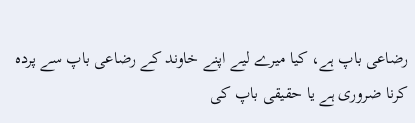رضاعی باپ ہے، کیا میرے لیے اپنے خاوند کے رضاعی باپ سے پردہ کرنا ضروری ہے یا حقیقی باپ کی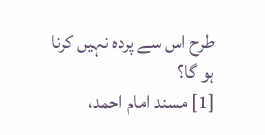طرح اس سے پردہ نہیں کرنا ہو گا؟
[1] مسند امام احمد،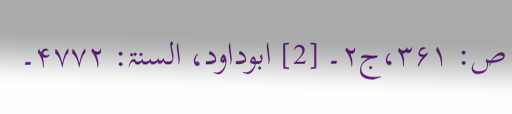ص: ۳۶۱،ج۲۔ [2] ابوداود، السنۃ: ۴۷۷۲۔